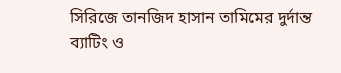সিরিজে তানজিদ হাসান তামিমের দুর্দান্ত ব্যাটিং ও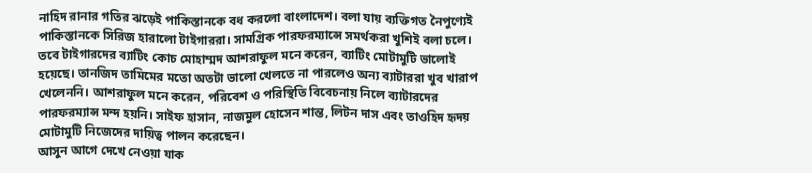নাহিদ রানার গতির ঝড়েই পাকিস্তানকে বধ করলো বাংলাদেশ। বলা যায় ব্যক্তিগত নৈপুণ্যেই পাকিস্তানকে সিরিজ হারালো টাইগাররা। সামগ্রিক পারফরম্যান্সে সমর্থকরা খুশিই বলা চলে।
তবে টাইগারদের ব্যাটিং কোচ মোহাম্মদ আশরাফুল মনে করেন, ব্যাটিং মোটামুটি ভালোই হয়েছে। তানজিদ তামিমের মতো অতটা ভালো খেলতে না পারলেও অন্য ব্যাটাররা খুব খারাপ খেলেননি। আশরাফুল মনে করেন, পরিবেশ ও পরিস্থিতি বিবেচনায় নিলে ব্যাটারদের পারফরম্যান্স মন্দ হয়নি। সাইফ হাসান, নাজমুল হোসেন শান্ত, লিটন দাস এবং তাওহিদ হৃদয় মোটামুটি নিজেদের দায়িত্ব পালন করেছেন।
আসুন আগে দেখে নেওয়া যাক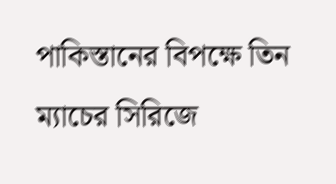পাকিস্তানের বিপক্ষে তিন ম্যাচের সিরিজে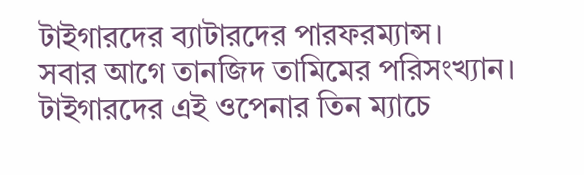টাইগারদের ব্যাটারদের পারফরম্যান্স।
সবার আগে তানজিদ তামিমের পরিসংখ্যান। টাইগারদের এই ওপেনার তিন ম্যাচে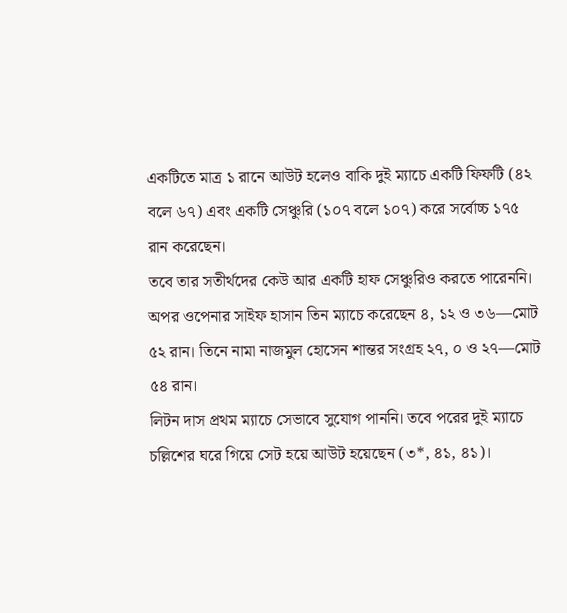একটিতে মাত্র ১ রানে আউট হলেও বাকি দুই ম্যাচে একটি ফিফটি (৪২ বলে ৬৭) এবং একটি সেঞ্চুরি (১০৭ বলে ১০৭) করে সর্বোচ্চ ১৭৫ রান করেছেন।
তবে তার সতীর্থদের কেউ আর একটি হাফ সেঞ্চুরিও করতে পারেননি। অপর ওপেনার সাইফ হাসান তিন ম্যাচে করেছেন ৪, ১২ ও ৩৬—মোট ৫২ রান। তিনে নামা নাজমুল হোসেন শান্তর সংগ্রহ ২৭, ০ ও ২৭—মোট ৫৪ রান।
লিটন দাস প্রথম ম্যাচে সেভাবে সুযোগ পাননি। তবে পরের দুই ম্যাচে চল্লিশের ঘরে গিয়ে সেট হয়ে আউট হয়েছেন (৩*, ৪১, ৪১)।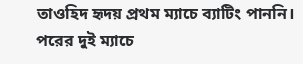তাওহিদ হৃদয় প্রথম ম্যাচে ব্যাটিং পাননি। পরের দুই ম্যাচে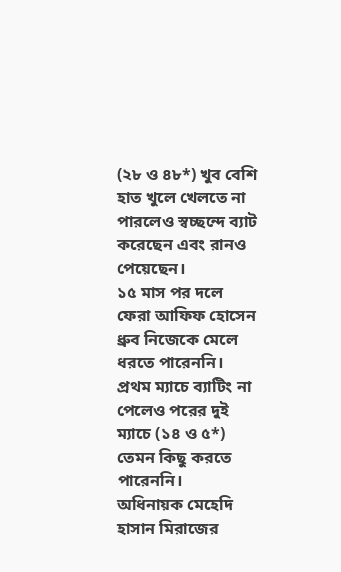(২৮ ও ৪৮*) খুব বেশি হাত খুলে খেলতে না পারলেও স্বচ্ছন্দে ব্যাট করেছেন এবং রানও পেয়েছেন।
১৫ মাস পর দলে ফেরা আফিফ হোসেন ধ্রুব নিজেকে মেলে ধরতে পারেননি। প্রথম ম্যাচে ব্যাটিং না পেলেও পরের দুই ম্যাচে (১৪ ও ৫*) তেমন কিছু করতে পারেননি।
অধিনায়ক মেহেদি হাসান মিরাজের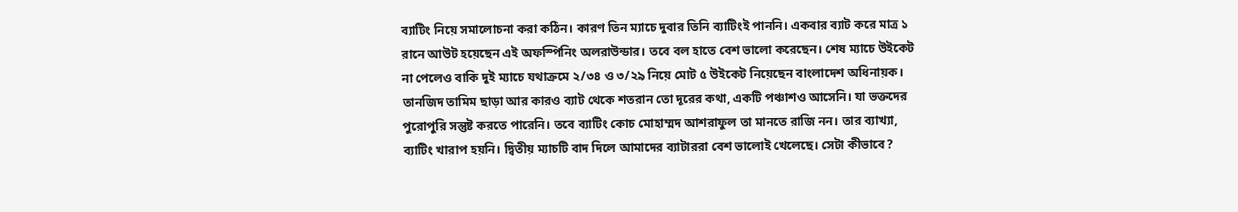ব্যাটিং নিয়ে সমালোচনা করা কঠিন। কারণ তিন ম্যাচে দুবার তিনি ব্যাটিংই পাননি। একবার ব্যাট করে মাত্র ১ রানে আউট হয়েছেন এই অফস্পিনিং অলরাউন্ডার। তবে বল হাতে বেশ ভালো করেছেন। শেষ ম্যাচে উইকেট না পেলেও বাকি দুই ম্যাচে যথাক্রমে ২/৩৪ ও ৩/২৯ নিয়ে মোট ৫ উইকেট নিয়েছেন বাংলাদেশ অধিনায়ক।
তানজিদ তামিম ছাড়া আর কারও ব্যাট থেকে শতরান তো দূরের কথা, একটি পঞ্চাশও আসেনি। যা ভক্তদের পুরোপুরি সন্তুষ্ট করতে পারেনি। তবে ব্যাটিং কোচ মোহাম্মদ আশরাফুল তা মানতে রাজি নন। তার ব্যাখ্যা, ব্যাটিং খারাপ হয়নি। দ্বিতীয় ম্যাচটি বাদ দিলে আমাদের ব্যাটাররা বেশ ভালোই খেলেছে। সেটা কীভাবে?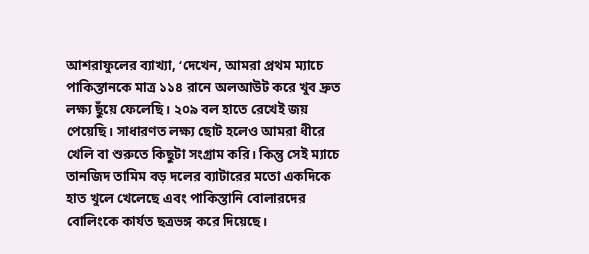আশরাফুলের ব্যাখ্যা, ‘দেখেন, আমরা প্রথম ম্যাচে পাকিস্তানকে মাত্র ১১৪ রানে অলআউট করে খুব দ্রুত লক্ষ্য ছুঁয়ে ফেলেছি। ২০৯ বল হাতে রেখেই জয় পেয়েছি। সাধারণত লক্ষ্য ছোট হলেও আমরা ধীরে খেলি বা শুরুতে কিছুটা সংগ্রাম করি। কিন্তু সেই ম্যাচে তানজিদ তামিম বড় দলের ব্যাটারের মতো একদিকে হাত খুলে খেলেছে এবং পাকিস্তানি বোলারদের বোলিংকে কার্যত ছত্রভঙ্গ করে দিয়েছে।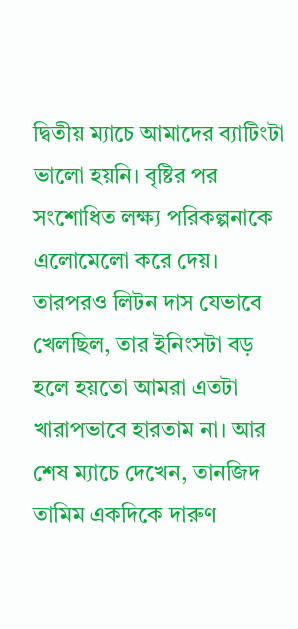দ্বিতীয় ম্যাচে আমাদের ব্যাটিংটা ভালো হয়নি। বৃষ্টির পর সংশোধিত লক্ষ্য পরিকল্পনাকে এলোমেলো করে দেয়। তারপরও লিটন দাস যেভাবে খেলছিল, তার ইনিংসটা বড় হলে হয়তো আমরা এতটা খারাপভাবে হারতাম না। আর শেষ ম্যাচে দেখেন, তানজিদ তামিম একদিকে দারুণ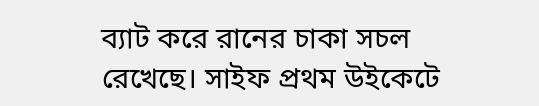ব্যাট করে রানের চাকা সচল রেখেছে। সাইফ প্রথম উইকেটে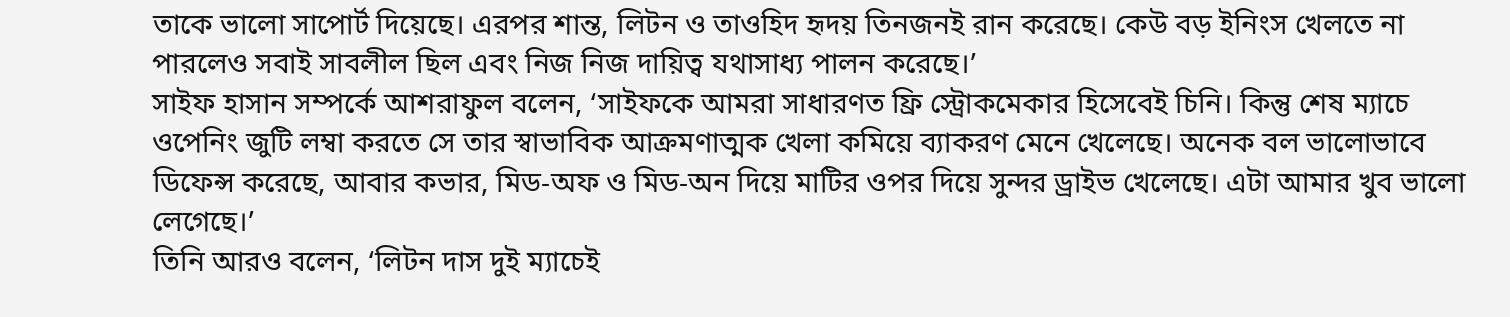তাকে ভালো সাপোর্ট দিয়েছে। এরপর শান্ত, লিটন ও তাওহিদ হৃদয় তিনজনই রান করেছে। কেউ বড় ইনিংস খেলতে না পারলেও সবাই সাবলীল ছিল এবং নিজ নিজ দায়িত্ব যথাসাধ্য পালন করেছে।’
সাইফ হাসান সম্পর্কে আশরাফুল বলেন, ‘সাইফকে আমরা সাধারণত ফ্রি স্ট্রোকমেকার হিসেবেই চিনি। কিন্তু শেষ ম্যাচে ওপেনিং জুটি লম্বা করতে সে তার স্বাভাবিক আক্রমণাত্মক খেলা কমিয়ে ব্যাকরণ মেনে খেলেছে। অনেক বল ভালোভাবে ডিফেন্স করেছে, আবার কভার, মিড-অফ ও মিড-অন দিয়ে মাটির ওপর দিয়ে সুন্দর ড্রাইভ খেলেছে। এটা আমার খুব ভালো লেগেছে।’
তিনি আরও বলেন, ‘লিটন দাস দুই ম্যাচেই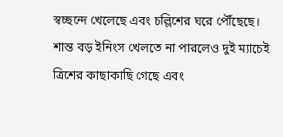স্বচ্ছন্দে খেলেছে এবং চল্লিশের ঘরে পৌঁছেছে। শান্ত বড় ইনিংস খেলতে না পারলেও দুই ম্যাচেই ত্রিশের কাছাকাছি গেছে এবং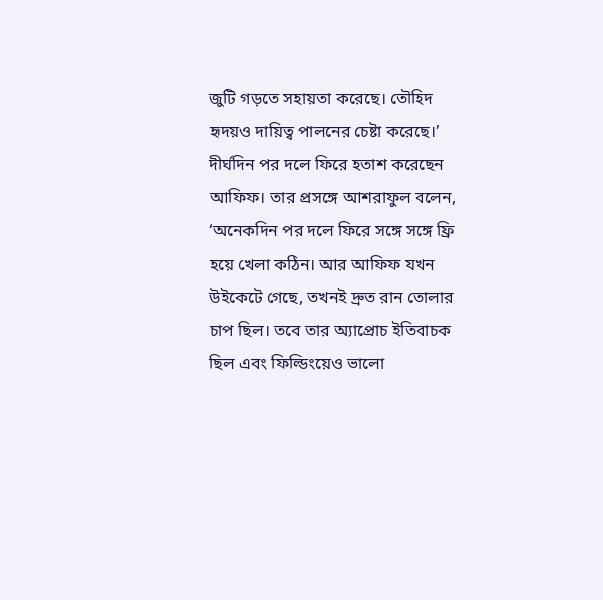জুটি গড়তে সহায়তা করেছে। তৌহিদ হৃদয়ও দায়িত্ব পালনের চেষ্টা করেছে।’
দীর্ঘদিন পর দলে ফিরে হতাশ করেছেন আফিফ। তার প্রসঙ্গে আশরাফুল বলেন, ‘অনেকদিন পর দলে ফিরে সঙ্গে সঙ্গে ফ্রি হয়ে খেলা কঠিন। আর আফিফ যখন উইকেটে গেছে, তখনই দ্রুত রান তোলার চাপ ছিল। তবে তার অ্যাপ্রোচ ইতিবাচক ছিল এবং ফিল্ডিংয়েও ভালো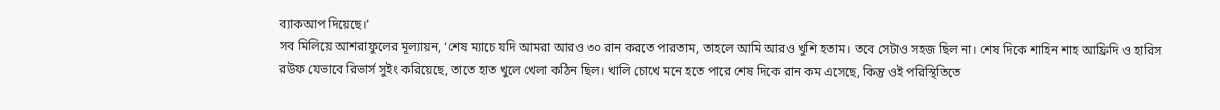ব্যাকআপ দিয়েছে।’
সব মিলিয়ে আশরাফুলের মূল্যায়ন, ‘শেষ ম্যাচে যদি আমরা আরও ৩০ রান করতে পারতাম, তাহলে আমি আরও খুশি হতাম। তবে সেটাও সহজ ছিল না। শেষ দিকে শাহিন শাহ আফ্রিদি ও হারিস রউফ যেভাবে রিভার্স সুইং করিয়েছে, তাতে হাত খুলে খেলা কঠিন ছিল। খালি চোখে মনে হতে পারে শেষ দিকে রান কম এসেছে, কিন্তু ওই পরিস্থিতিতে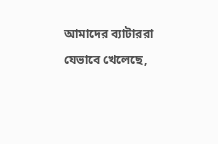আমাদের ব্যাটাররা যেভাবে খেলেছে,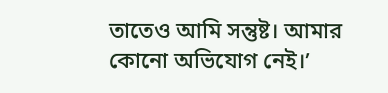তাতেও আমি সন্তুষ্ট। আমার কোনো অভিযোগ নেই।’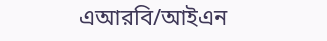এআরবি/আইএন